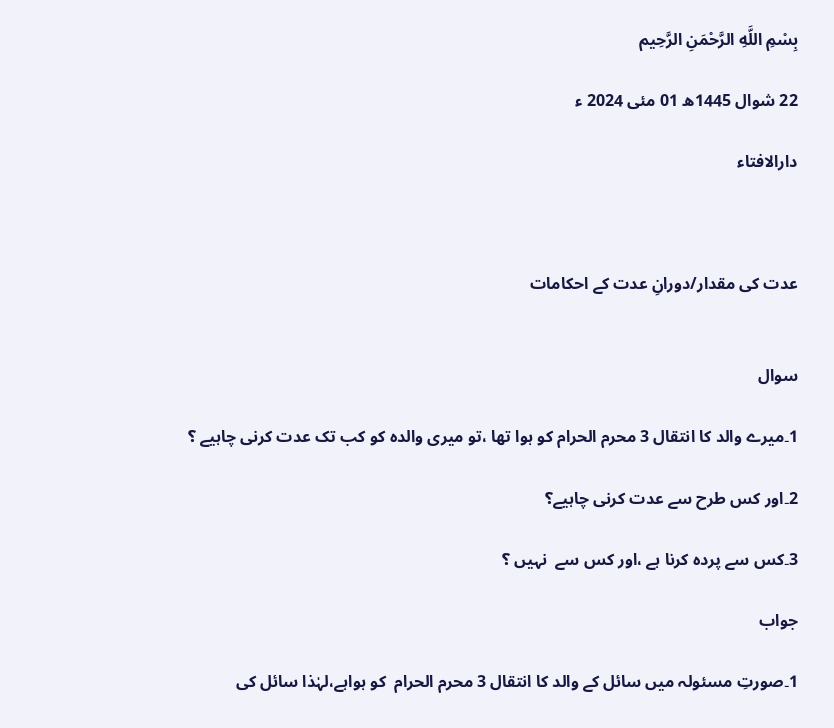بِسْمِ اللَّهِ الرَّحْمَنِ الرَّحِيم

22 شوال 1445ھ 01 مئی 2024 ء

دارالافتاء



عدت کی مقدار/دورانِ عدت کے احکامات


سوال

1۔میرے والد کا انتقال 3 محرم الحرام کو ہوا تھا ،تو میری والدہ کو کب تک عدت کرنی چاہیے ؟

2۔اور کس طرح سے عدت کرنی چاہیے؟

3۔کس سے پردہ کرنا ہے ،اور کس سے  نہیں ؟

جواب

1۔صورتِ مسئولہ میں سائل کے والد کا انتقال 3 محرم الحرام  کو ہواہے،لہٰذا سائل کی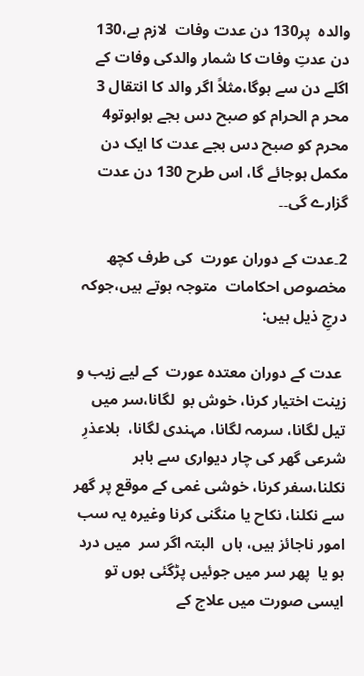والدہ  پر130 دن عدت وفات  لازم ہے،130 دن عدتِ وفات کا شمار والدکی وفات کے  اگلے دن سے ہوگا،مثلاً اگر والد کا انتقال 3 محر م الحرام کو صبح دس بجے ہواہوتو4 محرم کو صبح دس بجے عدت کا ایک دن مکمل ہوجائے گا، اس طرح 130 دن عدت گزارے گی۔۔

2۔عدت کے دوران عورت  کی طرف کچھ مخصوص احکامات  متوجہ ہوتے ہیں،جوکہ درجِ ذیل ہیں:

 عدت کے دوران معتدہ عورت  کے لیے زیب و زینت اختیار کرنا، خوش بو  لگانا،سر میں تیل لگانا، سرمہ لگانا، مہندی لگانا،  بلاعذرِ شرعی گھر کی چار دیواری سے باہر نکلنا،سفر کرنا، خوشی غمی کے موقع پر گھر سے نکلنا، نکاح یا منگنی کرنا وغیرہ یہ سب امور ناجائز ہیں، ہاں  البتہ اگر سر  میں درد ہو یا  پھر سر میں جوئیں پڑگئی ہوں تو  ایسی صورت میں علاج کے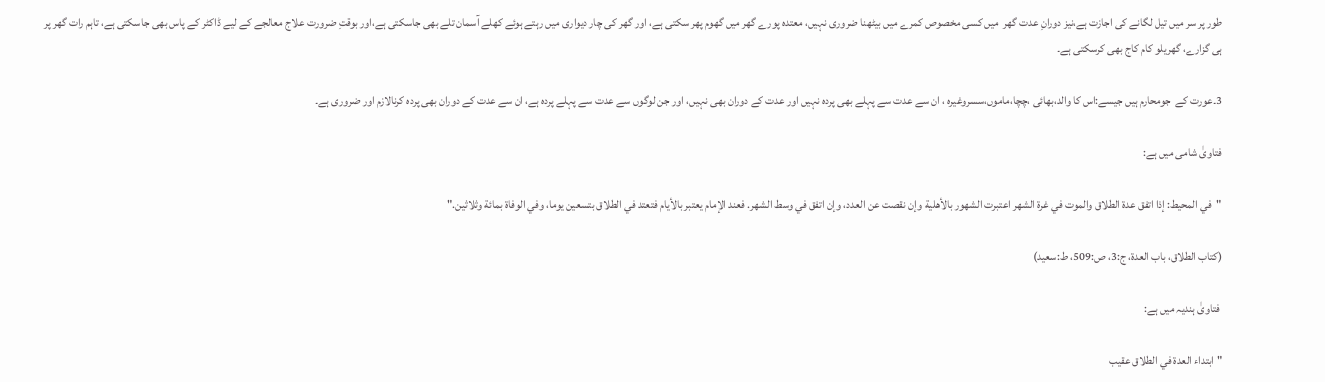طور پر سر میں تیل لگانے کی اجازت ہے،نیز دورانِ عدت گھر  میں کسی مخصوص کمرے میں بیٹھنا ضروری نہیں، معتدہ پورے گھر میں گھوم پھر سکتی ہے، اور گھر کی چار دیواری میں رہتے ہوئے کھلے آسمان تلے بھی جاسکتی ہے،اور بوقتِ ضرورت علاج معالجے کے لیے ڈاکٹر کے پاس بھی جاسکتی ہے، تاہم رات گھر پر ہی گزارے، گھریلو کام کاج بھی کرسکتی ہے۔

3۔عورت کے  جومحارم ہیں جیسے:اس کا والد،بھائی ،چچا،ماموں،سسروغیرہ ، ان سے عدت سے پہلے بھی پردہ نہیں اور عدت کے دوران بھی نہیں، اور جن لوگوں سے عدت سے پہلے پردہ ہے، ان سے عدت کے دوران بھی پردہ کرنالازم اور ضروری ہے۔

فتاویٰ شامی میں ہے:

"في المحيط: إذا ‌اتفق ‌عدة ‌الطلاق والموت في غرة الشهر اعتبرت الشهور بالأهلية وإن نقصت عن العدد، وإن اتفق في وسط الشهر. فعند الإمام يعتبر بالأيام فتعتد في الطلاق بتسعين يوما، وفي الوفاة بمائة وثلاثين."

(كتاب الطلاق، ‌‌باب العدة، ج:3، ص:509، ط:سعيد)

 فتاویٰ ہندیہ میں ہے:

"ابتداء العدة في الطلاق عقيب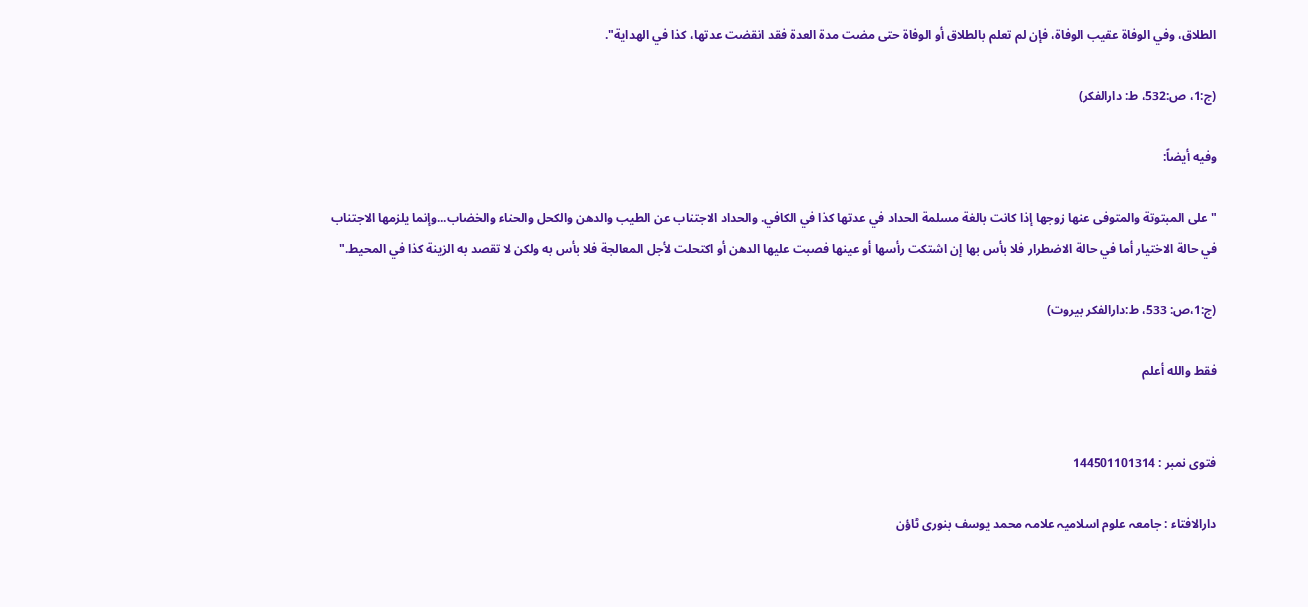الطلاق، وفي الوفاة عقيب الوفاة، فإن لم تعلم بالطلاق أو الوفاة حتى مضت مدة العدة فقد انقضت عدتها، كذا في الهداية".

(ج:1، ص:532، ط: دارالفکر)

وفيه أيضاً:

"على ‌المبتوتة ‌والمتوفى ‌عنها ‌زوجها إذا كانت بالغة مسلمة الحداد في عدتها كذا في الكافي. والحداد الاجتناب عن الطيب والدهن والكحل والحناء والخضاب...وإنما يلزمها الاجتناب في حالة الاختيار أما في حالة الاضطرار فلا بأس بها إن اشتكت رأسها أو عينها فصبت عليها الدهن أو اكتحلت لأجل المعالجة فلا بأس به ولكن لا تقصد به الزينة كذا في المحيط."

(ج:1،ص: 533، ط:دارالفکر بیروت)

فقط والله أعلم


فتوی نمبر : 144501101314

دارالافتاء : جامعہ علوم اسلامیہ علامہ محمد یوسف بنوری ٹاؤن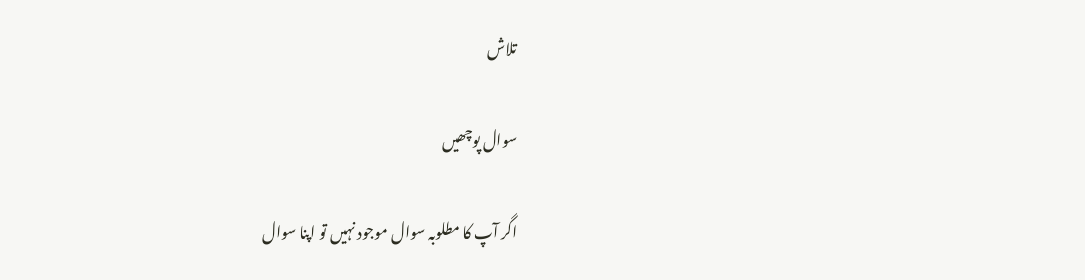تلاش

سوال پوچھیں

اگر آپ کا مطلوبہ سوال موجود نہیں تو اپنا سوال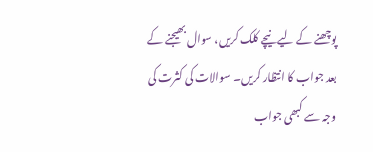پوچھنے کے لیے نیچے کلک کریں، سوال بھیجنے کے بعد جواب کا انتظار کریں۔ سوالات کی کثرت کی وجہ سے کبھی جواب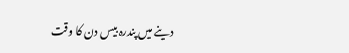دینے میں پندرہ بیس دن کا وقت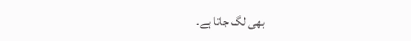بھی لگ جاتا ہے۔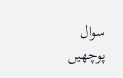سوال پوچھیں